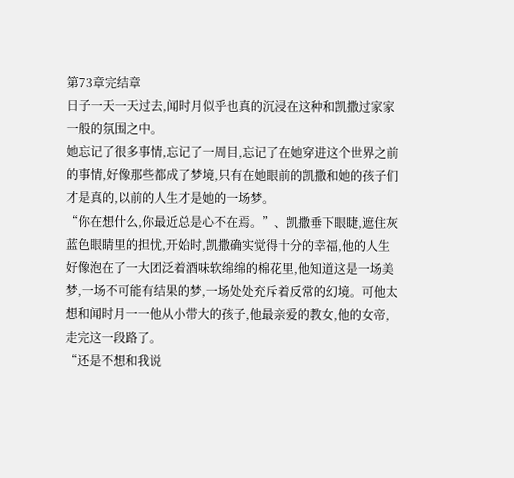第73章完结章
日子一天一天过去,闻时月似乎也真的沉浸在这种和凯撒过家家一般的氛围之中。
她忘记了很多事情,忘记了一周目,忘记了在她穿进这个世界之前的事情,好像那些都成了梦境,只有在她眼前的凯撒和她的孩子们才是真的,以前的人生才是她的一场梦。
“你在想什么,你最近总是心不在焉。”、凯撒垂下眼睫,遮住灰蓝色眼睛里的担忧,开始时,凯撒确实觉得十分的幸福,他的人生好像泡在了一大团泛着酒味软绵绵的棉花里,他知道这是一场美梦,一场不可能有结果的梦,一场处处充斥着反常的幻境。可他太想和闻时月一一他从小带大的孩子,他最亲爱的教女,他的女帝,走完这一段路了。
“还是不想和我说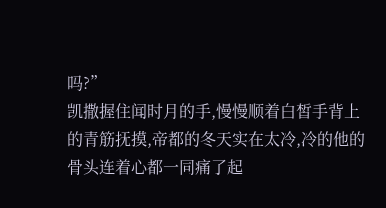吗?”
凯撒握住闻时月的手,慢慢顺着白皙手背上的青筋抚摸,帝都的冬天实在太冷,冷的他的骨头连着心都一同痛了起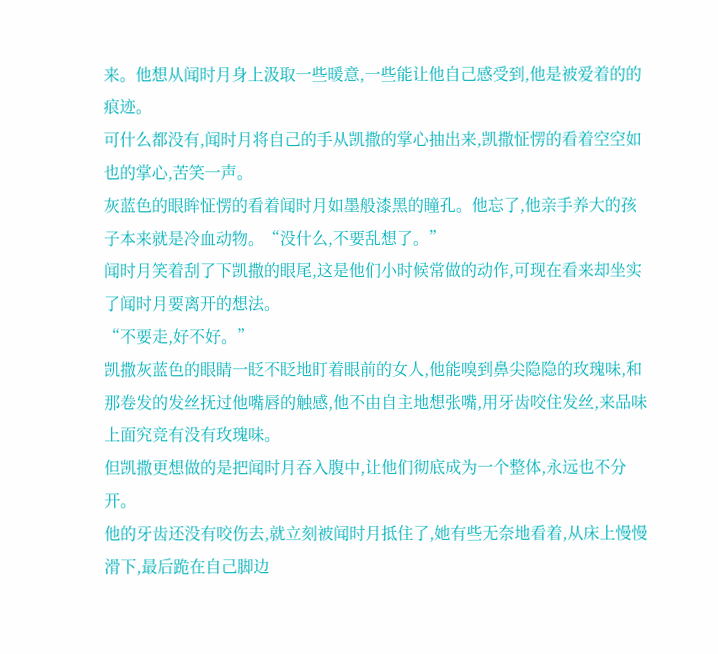来。他想从闻时月身上汲取一些暖意,一些能让他自己感受到,他是被爱着的的痕迹。
可什么都没有,闻时月将自己的手从凯撒的掌心抽出来,凯撒怔愣的看着空空如也的掌心,苦笑一声。
灰蓝色的眼眸怔愣的看着闻时月如墨般漆黑的瞳孔。他忘了,他亲手养大的孩子本来就是冷血动物。“没什么,不要乱想了。”
闻时月笑着刮了下凯撒的眼尾,这是他们小时候常做的动作,可现在看来却坐实了闻时月要离开的想法。
“不要走,好不好。”
凯撒灰蓝色的眼睛一眨不眨地盯着眼前的女人,他能嗅到鼻尖隐隐的玫瑰味,和那卷发的发丝抚过他嘴唇的触感,他不由自主地想张嘴,用牙齿咬住发丝,来品味上面究竞有没有玫瑰味。
但凯撒更想做的是把闻时月吞入腹中,让他们彻底成为一个整体,永远也不分开。
他的牙齿还没有咬伤去,就立刻被闻时月抵住了,她有些无奈地看着,从床上慢慢滑下,最后跪在自己脚边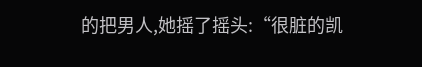的把男人,她摇了摇头:“很脏的凯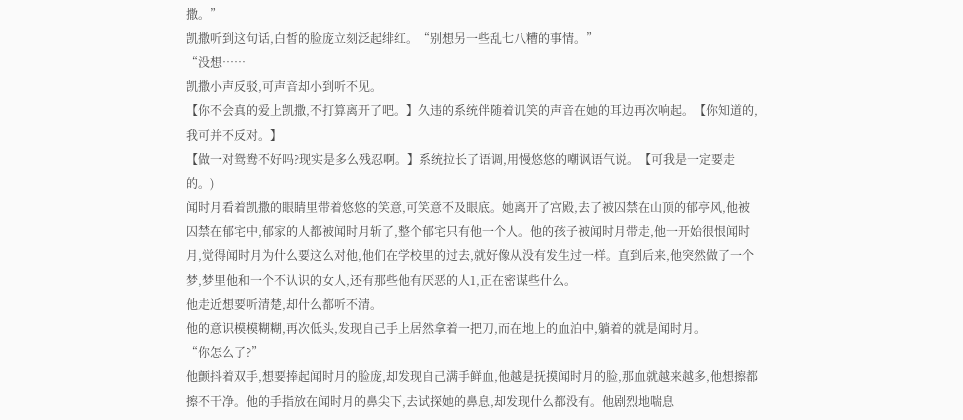撒。”
凯撒听到这句话,白皙的脸庞立刻泛起绯红。“别想另一些乱七八糟的事情。”
“没想……
凯撒小声反驳,可声音却小到听不见。
【你不会真的爱上凯撒,不打算离开了吧。】久违的系统伴随着讥笑的声音在她的耳边再次响起。【你知道的,我可并不反对。】
【做一对鸳鸯不好吗?现实是多么残忍啊。】系统拉长了语调,用慢悠悠的嘲讽语气说。【可我是一定要走的。)
闻时月看着凯撒的眼睛里带着悠悠的笑意,可笑意不及眼底。她离开了宫殿,去了被囚禁在山顶的郁亭风,他被囚禁在郁宅中,郁家的人都被闻时月斩了,整个郁宅只有他一个人。他的孩子被闻时月带走,他一开始很恨闻时月,觉得闻时月为什么要这么对他,他们在学校里的过去,就好像从没有发生过一样。直到后来,他突然做了一个梦,梦里他和一个不认识的女人,还有那些他有厌恶的人1,正在密谋些什么。
他走近想要听清楚,却什么都听不清。
他的意识模模糊糊,再次低头,发现自己手上居然拿着一把刀,而在地上的血泊中,躺着的就是闻时月。
“你怎么了?”
他颤抖着双手,想要捧起闻时月的脸庞,却发现自己满手鲜血,他越是抚摸闻时月的脸,那血就越来越多,他想擦都擦不干净。他的手指放在闻时月的鼻尖下,去试探她的鼻息,却发现什么都没有。他剧烈地喘息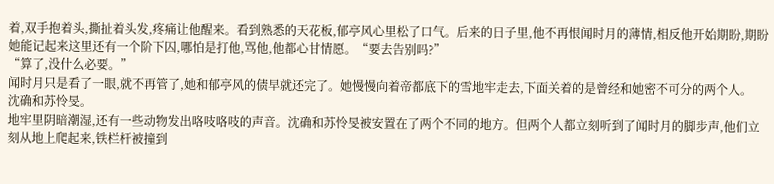着,双手抱着头,撕扯着头发,疼痛让他醒来。看到熟悉的天花板,郁亭风心里松了口气。后来的日子里,他不再恨闻时月的薄情,相反他开始期盼,期盼她能记起来这里还有一个阶下囚,哪怕是打他,骂他,他都心甘情愿。“要去告别吗?”
“算了,没什么必要。”
闻时月只是看了一眼,就不再管了,她和郁亭风的债早就还完了。她慢慢向着帝都底下的雪地牢走去,下面关着的是曾经和她密不可分的两个人。
沈确和苏怜旻。
地牢里阴暗潮湿,还有一些动物发出咯吱咯吱的声音。沈确和苏怜旻被安置在了两个不同的地方。但两个人都立刻听到了闻时月的脚步声,他们立刻从地上爬起来,铁栏杆被撞到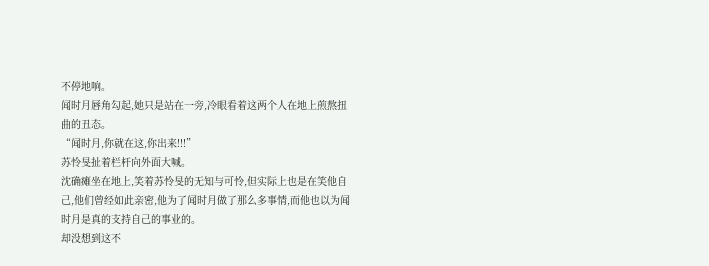不停地响。
闻时月唇角勾起,她只是站在一旁,冷眼看着这两个人在地上煎熬扭曲的丑态。
“闻时月,你就在这,你出来!!!”
苏怜旻扯着栏杆向外面大喊。
沈确瘫坐在地上,笑着苏怜旻的无知与可怜,但实际上也是在笑他自己,他们曾经如此亲密,他为了闻时月做了那么多事情,而他也以为闻时月是真的支持自己的事业的。
却没想到这不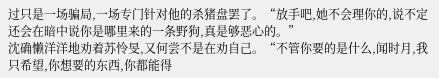过只是一场骗局,一场专门针对他的杀猪盘罢了。“放手吧,她不会理你的,说不定还会在暗中说你是哪里来的一条野狗,真是够恶心的。”
沈确懒洋洋地劝着苏怜旻,又何尝不是在劝自己。“不管你要的是什么,闻时月,我只希望,你想要的东西,你都能得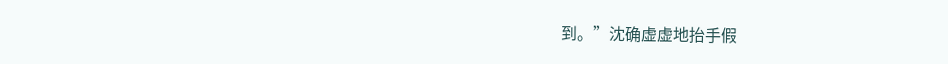到。”沈确虚虚地抬手假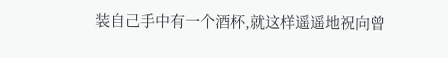装自己手中有一个酒杯,就这样遥遥地祝向曾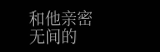和他亲密无间的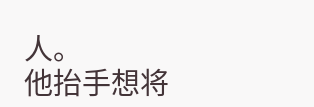人。
他抬手想将